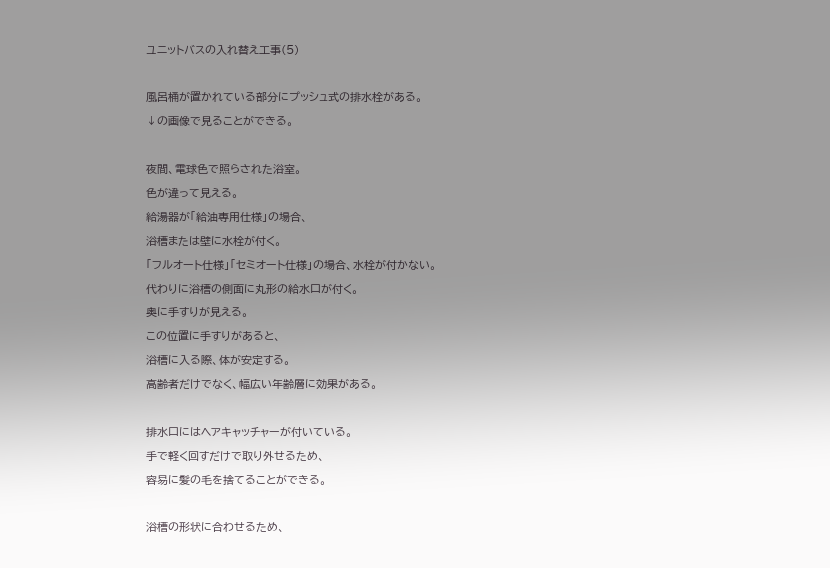ユニットバスの入れ替え工事(5)

風呂桶が置かれている部分にプッシュ式の排水栓がある。
↓の画像で見ることができる。

夜間、電球色で照らされた浴室。
色が違って見える。
給湯器が「給油専用仕様」の場合、
浴槽または壁に水栓が付く。
「フルオート仕様」「セミオート仕様」の場合、水栓が付かない。
代わりに浴槽の側面に丸形の給水口が付く。
奥に手すりが見える。
この位置に手すりがあると、
浴槽に入る際、体が安定する。
高齢者だけでなく、幅広い年齢層に効果がある。

排水口にはヘアキャッチャーが付いている。
手で軽く回すだけで取り外せるため、
容易に髪の毛を捨てることができる。

浴槽の形状に合わせるため、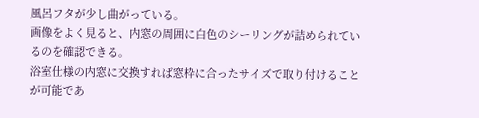風呂フタが少し曲がっている。
画像をよく見ると、内窓の周囲に白色のシーリングが詰められているのを確認できる。
浴室仕様の内窓に交換すれば窓枠に合ったサイズで取り付けることが可能であ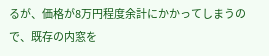るが、価格が8万円程度余計にかかってしまうので、既存の内窓を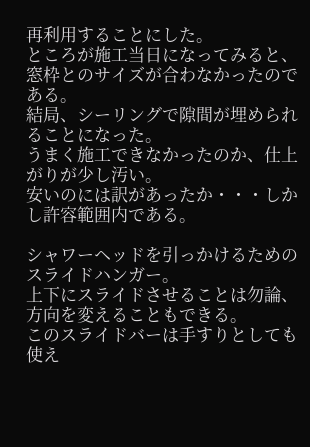再利用することにした。
ところが施工当日になってみると、窓枠とのサイズが合わなかったのである。
結局、シーリングで隙間が埋められることになった。
うまく施工できなかったのか、仕上がりが少し汚い。
安いのには訳があったか・・・しかし許容範囲内である。

シャワーヘッドを引っかけるためのスライドハンガー。
上下にスライドさせることは勿論、方向を変えることもできる。
このスライドバーは手すりとしても使え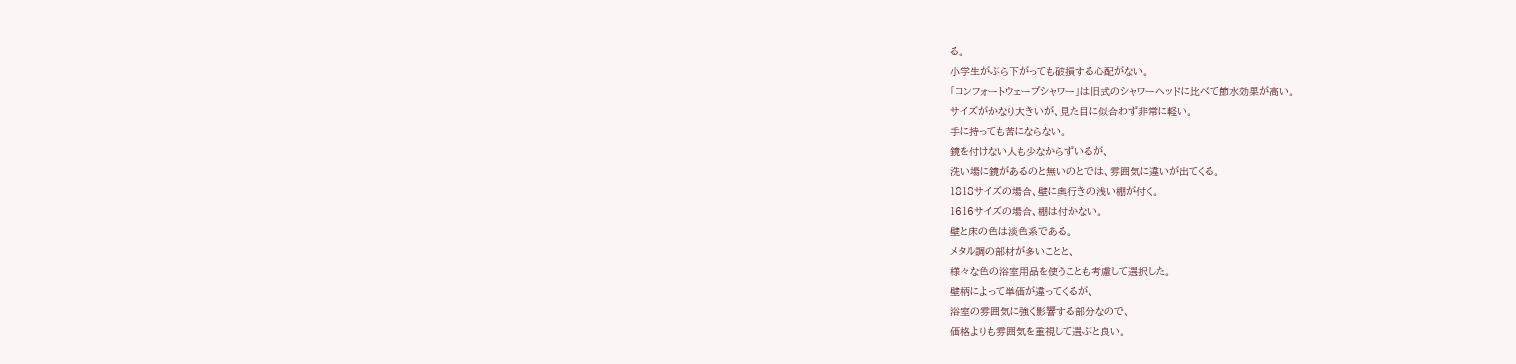る。
小学生がぶら下がっても破損する心配がない。
「コンフォートウェーブシャワー」は旧式のシャワーヘッドに比べて節水効果が高い。
サイズがかなり大きいが、見た目に似合わず非常に軽い。
手に持っても苦にならない。
鏡を付けない人も少なからずいるが、
洗い場に鏡があるのと無いのとでは、雰囲気に違いが出てくる。
1818サイズの場合、壁に奥行きの浅い棚が付く。
1616サイズの場合、棚は付かない。
壁と床の色は淡色系である。
メタル調の部材が多いことと、
様々な色の浴室用品を使うことも考慮して選択した。
壁柄によって単価が違ってくるが、
浴室の雰囲気に強く影響する部分なので、
価格よりも雰囲気を重視して選ぶと良い。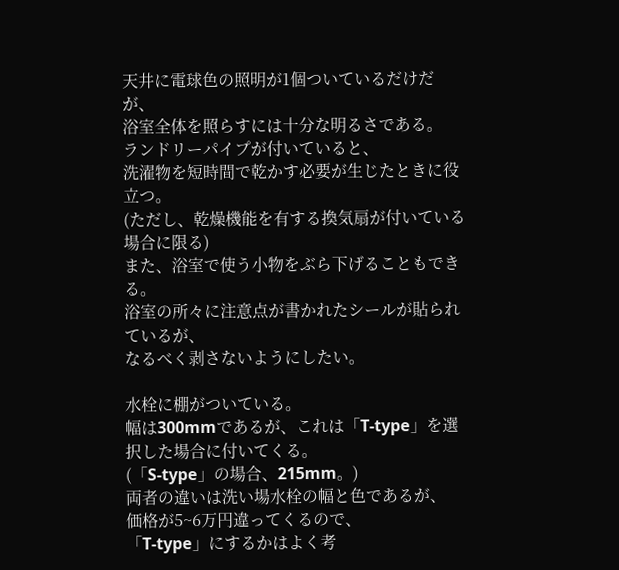天井に電球色の照明が1個ついているだけだが、
浴室全体を照らすには十分な明るさである。
ランドリーパイプが付いていると、
洗濯物を短時間で乾かす必要が生じたときに役立つ。
(ただし、乾燥機能を有する換気扇が付いている場合に限る)
また、浴室で使う小物をぶら下げることもできる。
浴室の所々に注意点が書かれたシールが貼られているが、
なるべく剥さないようにしたい。

水栓に棚がついている。
幅は300mmであるが、これは「T-type」を選択した場合に付いてくる。
(「S-type」の場合、215mm。)
両者の違いは洗い場水栓の幅と色であるが、
価格が5~6万円違ってくるので、
「T-type」にするかはよく考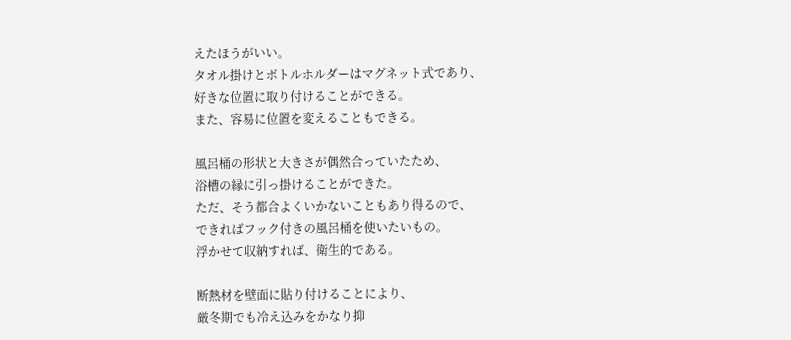えたほうがいい。
タオル掛けとボトルホルダーはマグネット式であり、
好きな位置に取り付けることができる。
また、容易に位置を変えることもできる。

風呂桶の形状と大きさが偶然合っていたため、
浴槽の縁に引っ掛けることができた。
ただ、そう都合よくいかないこともあり得るので、
できればフック付きの風呂桶を使いたいもの。
浮かせて収納すれば、衛生的である。

断熱材を壁面に貼り付けることにより、
厳冬期でも冷え込みをかなり抑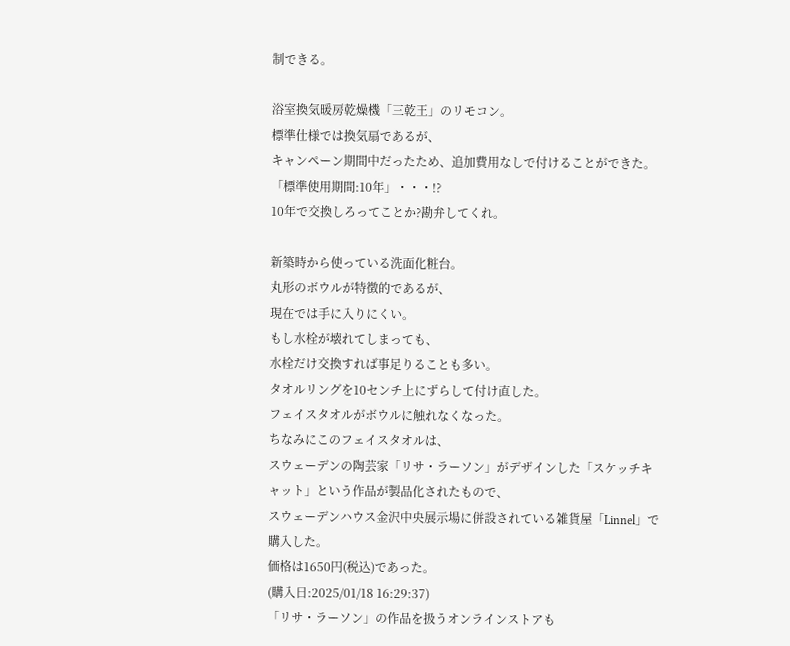制できる。

浴室換気暖房乾燥機「三乾王」のリモコン。
標準仕様では換気扇であるが、
キャンペーン期間中だったため、追加費用なしで付けることができた。
「標準使用期間:10年」・・・!?
10年で交換しろってことか?勘弁してくれ。

新築時から使っている洗面化粧台。
丸形のボウルが特徴的であるが、
現在では手に入りにくい。
もし水栓が壊れてしまっても、
水栓だけ交換すれば事足りることも多い。
タオルリングを10センチ上にずらして付け直した。
フェイスタオルがボウルに触れなくなった。
ちなみにこのフェイスタオルは、
スウェーデンの陶芸家「リサ・ラーソン」がデザインした「スケッチキャット」という作品が製品化されたもので、
スウェーデンハウス金沢中央展示場に併設されている雑貨屋「Linnel」で購入した。
価格は1650円(税込)であった。
(購入日:2025/01/18 16:29:37)
「リサ・ラーソン」の作品を扱うオンラインストアも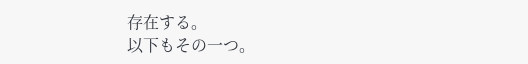存在する。
以下もその一つ。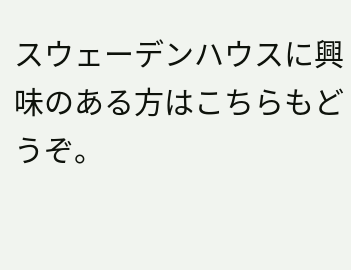スウェーデンハウスに興味のある方はこちらもどうぞ。